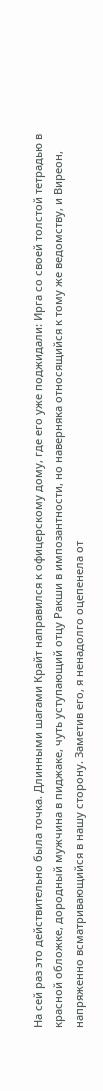На сей раз это действительно была точка. Длинными шагами Крайт направился к офицерскому дому, где его уже поджидали: Ирга со своей толстой тетрадью в красной обложке, дородный мужчина в пиджаке, чуть уступающий отцу Ракши в импозантности, но наверняка относящийся к тому же ведомству, и Виреон, напряженно всматривающийся в нашу сторону. Заметив его, я ненадолго оцепенела от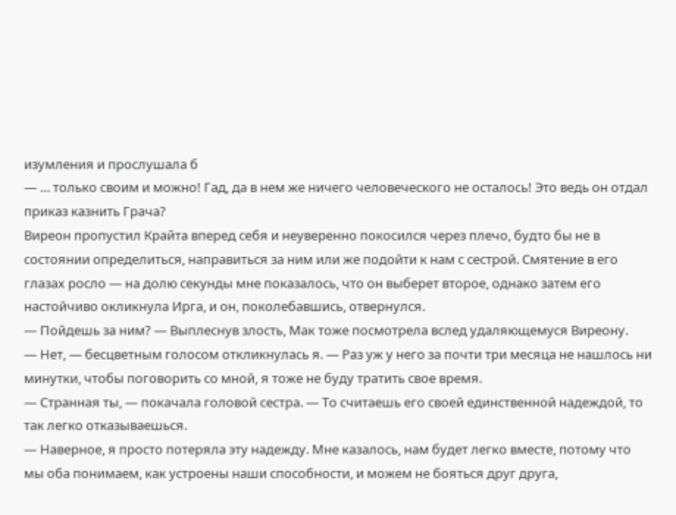изумления и прослушала б
— … только своим и можно! Гад, да в нем же ничего человеческого не осталось! Это ведь он отдал приказ казнить Грача?
Виреон пропустил Крайта вперед себя и неуверенно покосился через плечо, будто бы не в состоянии определиться, направиться за ним или же подойти к нам с сестрой. Смятение в его глазах росло — на долю секунды мне показалось, что он выберет второе, однако затем его настойчиво окликнула Ирга, и он, поколебавшись, отвернулся.
— Пойдешь за ним? — Выплеснув злость, Мак тоже посмотрела вслед удаляющемуся Виреону.
— Нет, — бесцветным голосом откликнулась я. — Раз уж у него за почти три месяца не нашлось ни минутки, чтобы поговорить со мной, я тоже не буду тратить свое время.
— Странная ты, — покачала головой сестра. — То считаешь его своей единственной надеждой, то так легко отказываешься.
— Наверное, я просто потеряла эту надежду. Мне казалось, нам будет легко вместе, потому что мы оба понимаем, как устроены наши способности, и можем не бояться друг друга,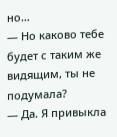но…
— Но каково тебе будет с таким же видящим, ты не подумала?
— Да. Я привыкла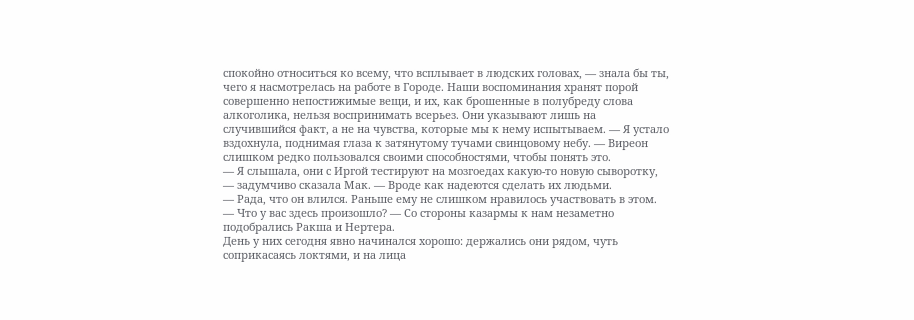спокойно относиться ко всему, что всплывает в людских головах, — знала бы ты, чего я насмотрелась на работе в Городе. Наши воспоминания хранят порой совершенно непостижимые вещи, и их, как брошенные в полубреду слова алкоголика, нельзя воспринимать всерьез. Они указывают лишь на случившийся факт, а не на чувства, которые мы к нему испытываем. — Я устало вздохнула, поднимая глаза к затянутому тучами свинцовому небу. — Виреон слишком редко пользовался своими способностями, чтобы понять это.
— Я слышала, они с Иргой тестируют на мозгоедах какую-то новую сыворотку, — задумчиво сказала Мак. — Вроде как надеются сделать их людьми.
— Рада, что он влился. Раньше ему не слишком нравилось участвовать в этом.
— Что у вас здесь произошло? — Со стороны казармы к нам незаметно подобрались Ракша и Нертера.
День у них сегодня явно начинался хорошо: держались они рядом, чуть соприкасаясь локтями, и на лица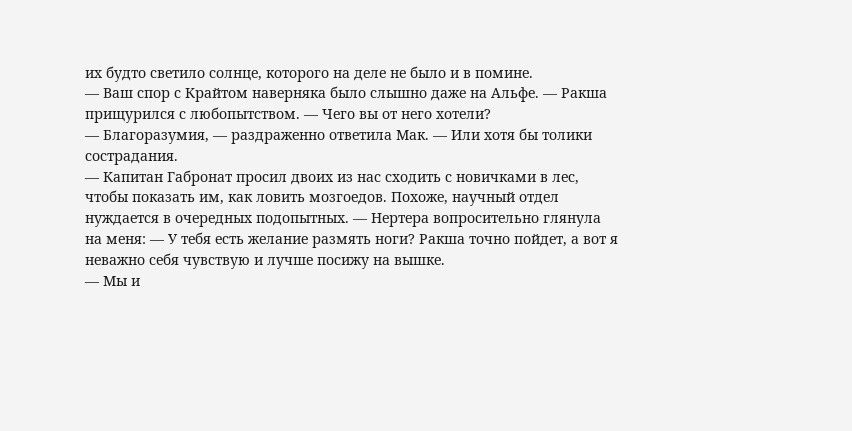их будто светило солнце, которого на деле не было и в помине.
— Ваш спор с Крайтом наверняка было слышно даже на Альфе. — Ракша прищурился с любопытством. — Чего вы от него хотели?
— Благоразумия, — раздраженно ответила Мак. — Или хотя бы толики сострадания.
— Капитан Габронат просил двоих из нас сходить с новичками в лес, чтобы показать им, как ловить мозгоедов. Похоже, научный отдел нуждается в очередных подопытных. — Нертера вопросительно глянула на меня: — У тебя есть желание размять ноги? Ракша точно пойдет, а вот я неважно себя чувствую и лучше посижу на вышке.
— Мы и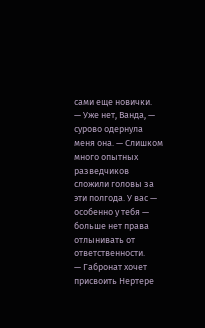сами еще новички.
— Уже нет, Ванда, — сурово одернула меня она. — Слишком много опытных разведчиков сложили головы за эти полгода. У вас — особенно у тебя — больше нет права отлынивать от ответственности.
— Габронат хочет присвоить Нертере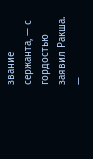звание сержанта, — с гордостью заявил Ракша. —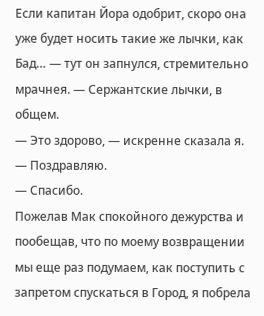Если капитан Йора одобрит, скоро она уже будет носить такие же лычки, как Бад… — тут он запнулся, стремительно мрачнея. — Сержантские лычки, в общем.
— Это здорово, — искренне сказала я. — Поздравляю.
— Спасибо.
Пожелав Мак спокойного дежурства и пообещав, что по моему возвращении мы еще раз подумаем, как поступить с запретом спускаться в Город, я побрела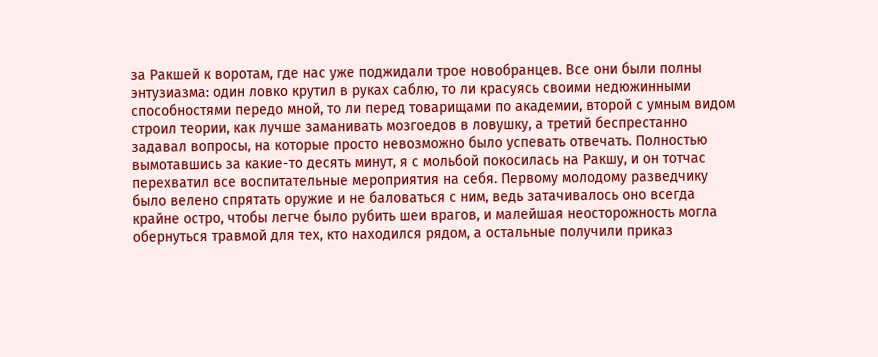за Ракшей к воротам, где нас уже поджидали трое новобранцев. Все они были полны энтузиазма: один ловко крутил в руках саблю, то ли красуясь своими недюжинными способностями передо мной, то ли перед товарищами по академии, второй с умным видом строил теории, как лучше заманивать мозгоедов в ловушку, а третий беспрестанно задавал вопросы, на которые просто невозможно было успевать отвечать. Полностью вымотавшись за какие-то десять минут, я с мольбой покосилась на Ракшу, и он тотчас перехватил все воспитательные мероприятия на себя. Первому молодому разведчику было велено спрятать оружие и не баловаться с ним, ведь затачивалось оно всегда крайне остро, чтобы легче было рубить шеи врагов, и малейшая неосторожность могла обернуться травмой для тех, кто находился рядом, а остальные получили приказ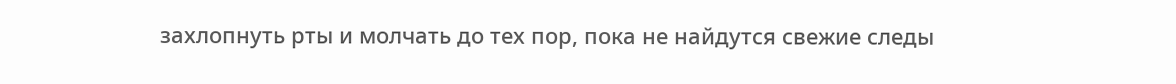захлопнуть рты и молчать до тех пор, пока не найдутся свежие следы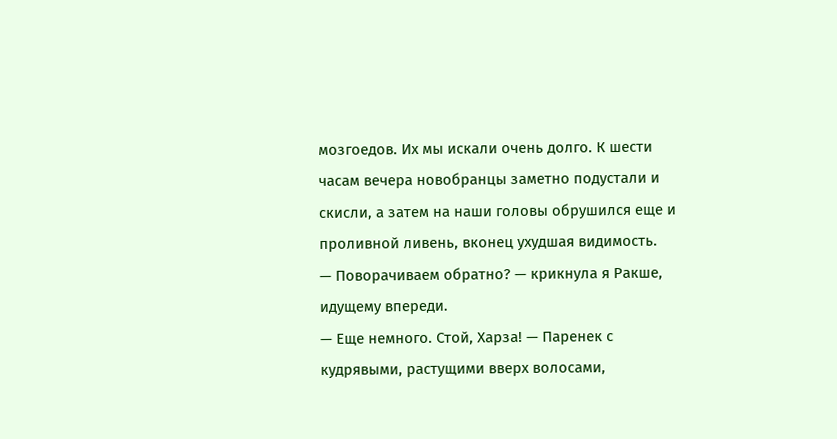мозгоедов. Их мы искали очень долго. К шести часам вечера новобранцы заметно подустали и скисли, а затем на наши головы обрушился еще и проливной ливень, вконец ухудшая видимость.
— Поворачиваем обратно? — крикнула я Ракше, идущему впереди.
— Еще немного. Стой, Харза! — Паренек с кудрявыми, растущими вверх волосами,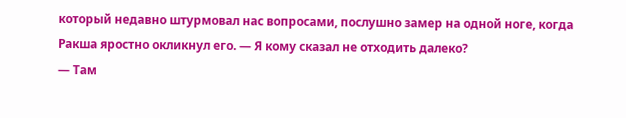который недавно штурмовал нас вопросами, послушно замер на одной ноге, когда Ракша яростно окликнул его. — Я кому сказал не отходить далеко?
— Там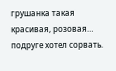грушанка такая красивая, розовая… подруге хотел сорвать.